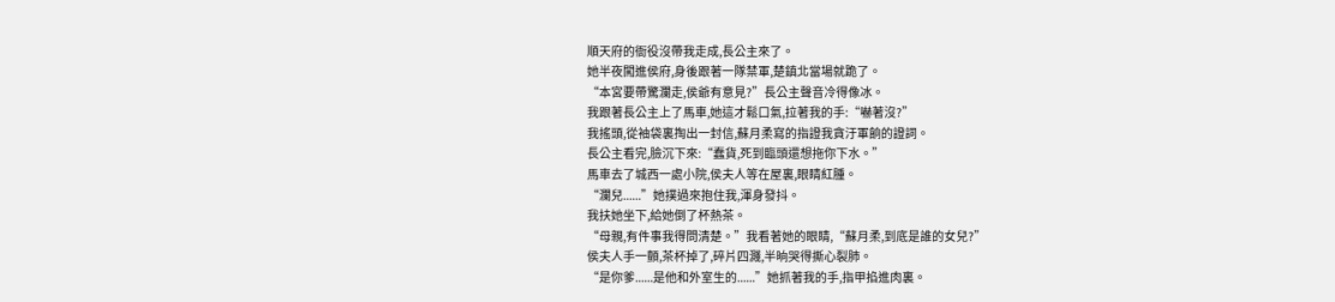順天府的衙役沒帶我走成,長公主來了。
她半夜闖進侯府,身後跟著一隊禁軍,楚鎮北當場就跪了。
“本宮要帶驚瀾走,侯爺有意見?”長公主聲音冷得像冰。
我跟著長公主上了馬車,她這才鬆口氣,拉著我的手:“嚇著沒?”
我搖頭,從袖袋裏掏出一封信,蘇月柔寫的指證我貪汙軍餉的證詞。
長公主看完,臉沉下來:“蠢貨,死到臨頭還想拖你下水。”
馬車去了城西一處小院,侯夫人等在屋裏,眼睛紅腫。
“瀾兒......”她撲過來抱住我,渾身發抖。
我扶她坐下,給她倒了杯熱茶。
“母親,有件事我得問清楚。”我看著她的眼睛,“蘇月柔,到底是誰的女兒?”
侯夫人手一顫,茶杯掉了,碎片四濺,半晌哭得撕心裂肺。
“是你爹......是他和外室生的......”她抓著我的手,指甲掐進肉裏。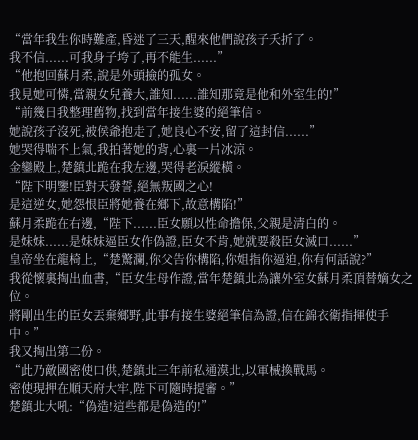“當年我生你時難產,昏迷了三天,醒來他們說孩子夭折了。
我不信......可我身子垮了,再不能生......”
“他抱回蘇月柔,說是外頭撿的孤女。
我見她可憐,當親女兒養大,誰知......誰知那竟是他和外室生的!”
“前幾日我整理舊物,找到當年接生婆的絕筆信。
她說孩子沒死,被侯爺抱走了,她良心不安,留了這封信......”
她哭得喘不上氣,我拍著她的背,心裏一片冰涼。
金鑾殿上,楚鎮北跪在我左邊,哭得老淚縱橫。
“陛下明鑒!臣對天發誓,絕無叛國之心!
是這逆女,她怨恨臣將她養在鄉下,故意構陷!”
蘇月柔跪在右邊,“陛下......臣女願以性命擔保,父親是清白的。
是妹妹......是妹妹逼臣女作偽證,臣女不肯,她就要殺臣女滅口......”
皇帝坐在龍椅上,“楚驚瀾,你父告你構陷,你姐指你逼迫,你有何話說?”
我從懷裏掏出血書,“臣女生母作證,當年楚鎮北為讓外室女蘇月柔頂替嫡女之位。
將剛出生的臣女丟棄鄉野,此事有接生婆絕筆信為證,信在錦衣衛指揮使手中。”
我又掏出第二份。
“此乃敵國密使口供,楚鎮北三年前私通漠北,以軍械換戰馬。
密使現押在順天府大牢,陛下可隨時提審。”
楚鎮北大吼:“偽造!這些都是偽造的!”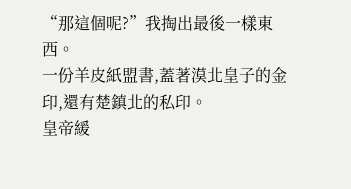“那這個呢?”我掏出最後一樣東西。
一份羊皮紙盟書,蓋著漠北皇子的金印,還有楚鎮北的私印。
皇帝緩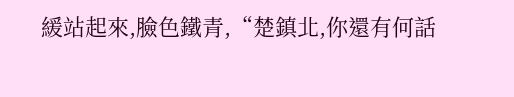緩站起來,臉色鐵青,“楚鎮北,你還有何話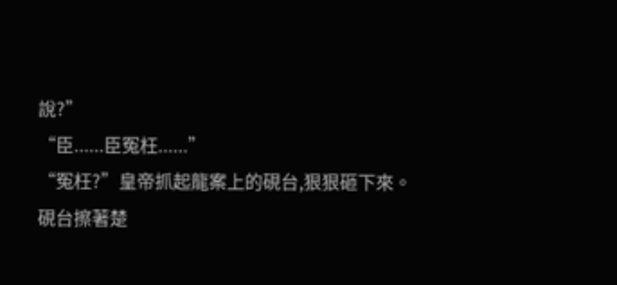說?”
“臣......臣冤枉......”
“冤枉?”皇帝抓起龍案上的硯台,狠狠砸下來。
硯台擦著楚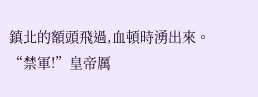鎮北的額頭飛過,血頓時湧出來。
“禁軍!”皇帝厲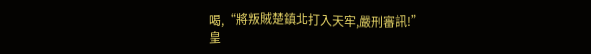喝,“將叛賊楚鎮北打入天牢,嚴刑審訊!”
皇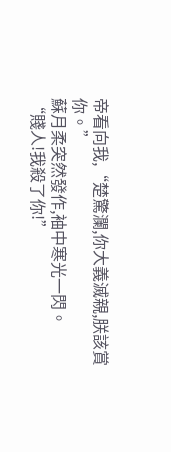帝看向我,“楚驚瀾,你大義滅親,朕該賞你。”
蘇月柔突然發作,袖中寒光一閃。
“賤人!我殺了你!”